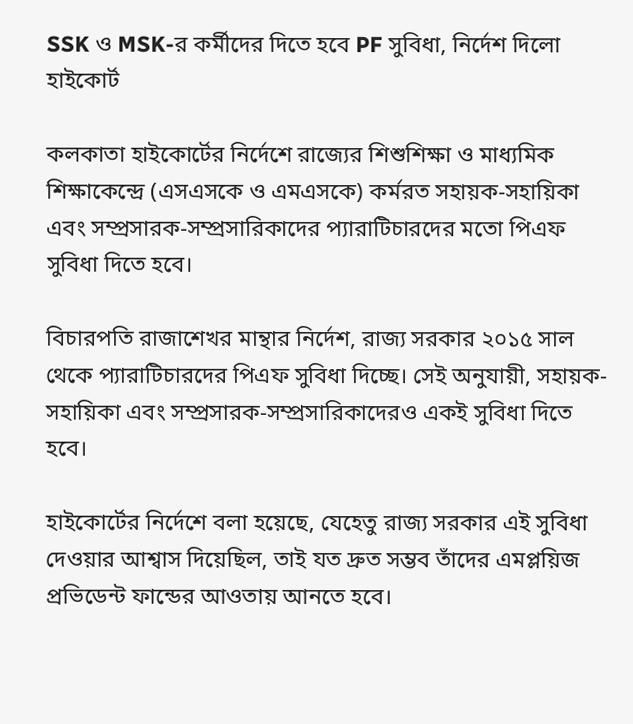SSK ও MSK-র কর্মীদের দিতে হবে PF সুবিধা, নির্দেশ দিলো হাইকোর্ট

কলকাতা হাইকোর্টের নির্দেশে রাজ্যের শিশুশিক্ষা ও মাধ্যমিক শিক্ষাকেন্দ্রে (এসএসকে ও এমএসকে) কর্মরত সহায়ক-সহায়িকা এবং সম্প্রসারক-সম্প্রসারিকাদের প্যারাটিচারদের মতো পিএফ সুবিধা দিতে হবে।

বিচারপতি রাজাশেখর মান্থার নির্দেশ, রাজ্য সরকার ২০১৫ সাল থেকে প্যারাটিচারদের পিএফ সুবিধা দিচ্ছে। সেই অনুযায়ী, সহায়ক-সহায়িকা এবং সম্প্রসারক-সম্প্রসারিকাদেরও একই সুবিধা দিতে হবে।

হাইকোর্টের নির্দেশে বলা হয়েছে, যেহেতু রাজ্য সরকার এই সুবিধা দেওয়ার আশ্বাস দিয়েছিল, তাই যত দ্রুত সম্ভব তাঁদের এমপ্লয়িজ প্রভিডেন্ট ফান্ডের আওতায় আনতে হবে।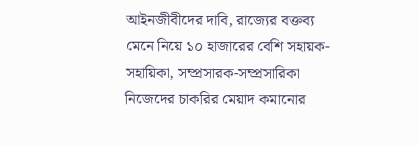আইনজীবীদের দাবি, রাজ্যের বক্তব্য মেনে নিয়ে ১০ হাজারের বেশি সহায়ক-সহায়িকা, সম্প্রসারক-সম্প্রসারিকা নিজেদের চাকরির মেয়াদ কমানোর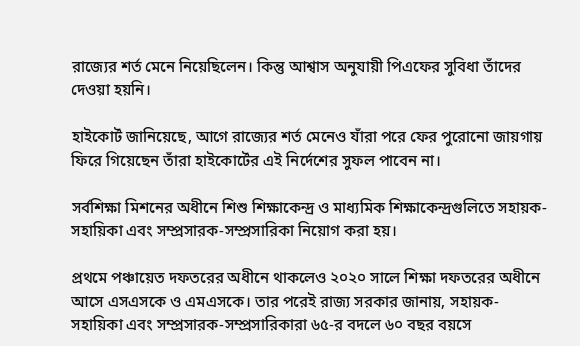রাজ্যের শর্ত মেনে নিয়েছিলেন। কিন্তু আশ্বাস অনুযায়ী পিএফের সুবিধা তাঁদের দেওয়া হয়নি।

হাইকোর্ট জানিয়েছে, আগে রাজ্যের শর্ত মেনেও যাঁরা পরে ফের পুরোনো জায়গায় ফিরে গিয়েছেন তাঁরা হাইকোর্টের এই নির্দেশের সুফল পাবেন না।

সর্বশিক্ষা মিশনের অধীনে শিশু শিক্ষাকেন্দ্র ও মাধ্যমিক শিক্ষাকেন্দ্রগুলিতে সহায়ক-সহায়িকা এবং সম্প্রসারক-সম্প্রসারিকা নিয়োগ করা হয়।

প্রথমে পঞ্চায়েত দফতরের অধীনে থাকলেও ২০২০ সালে শিক্ষা দফতরের অধীনে আসে এসএসকে ও এমএসকে। তার পরেই রাজ্য সরকার জানায়, সহায়ক-সহায়িকা এবং সম্প্রসারক-সম্প্রসারিকারা ৬৫-র বদলে ৬০ বছর বয়সে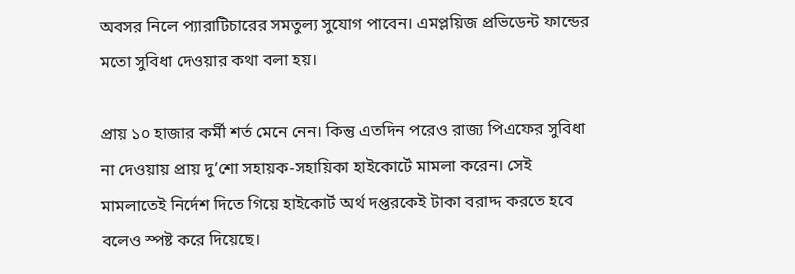অবসর নিলে প্যারাটিচারের সমতুল্য সুযোগ পাবেন। এমপ্লয়িজ প্রভিডেন্ট ফান্ডের মতো সুবিধা দেওয়ার কথা বলা হয়।

প্রায় ১০ হাজার কর্মী শর্ত মেনে নেন। কিন্তু এতদিন পরেও রাজ্য পিএফের সুবিধা না দেওয়ায় প্রায় দু’শো সহায়ক-সহায়িকা হাইকোর্টে মামলা করেন। সেই মামলাতেই নির্দেশ দিতে গিয়ে হাইকোর্ট অর্থ দপ্তরকেই টাকা বরাদ্দ করতে হবে বলেও স্পষ্ট করে দিয়েছে।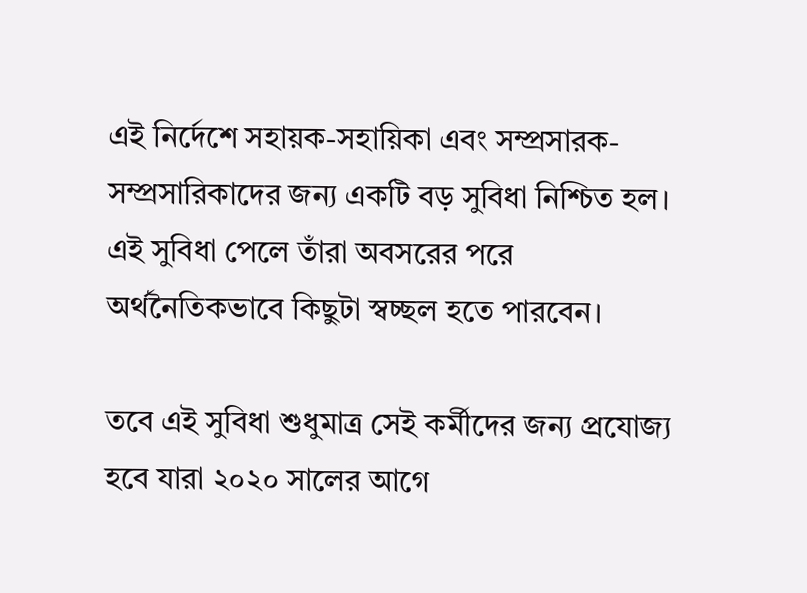এই নির্দেশে সহায়ক-সহায়িকা এবং সম্প্রসারক-সম্প্রসারিকাদের জন্য একটি বড় সুবিধা নিশ্চিত হল। এই সুবিধা পেলে তাঁরা অবসরের পরে অর্থনৈতিকভাবে কিছুটা স্বচ্ছল হতে পারবেন।

তবে এই সুবিধা শুধুমাত্র সেই কর্মীদের জন্য প্রযোজ্য হবে যারা ২০২০ সালের আগে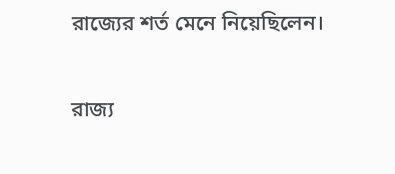রাজ্যের শর্ত মেনে নিয়েছিলেন।

রাজ্য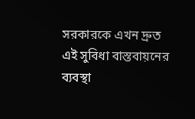সরকারকে এখন দ্রুত এই সুবিধা বাস্তবায়নের ব্যবস্থা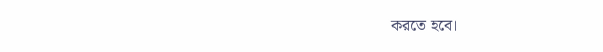করতে হবে।